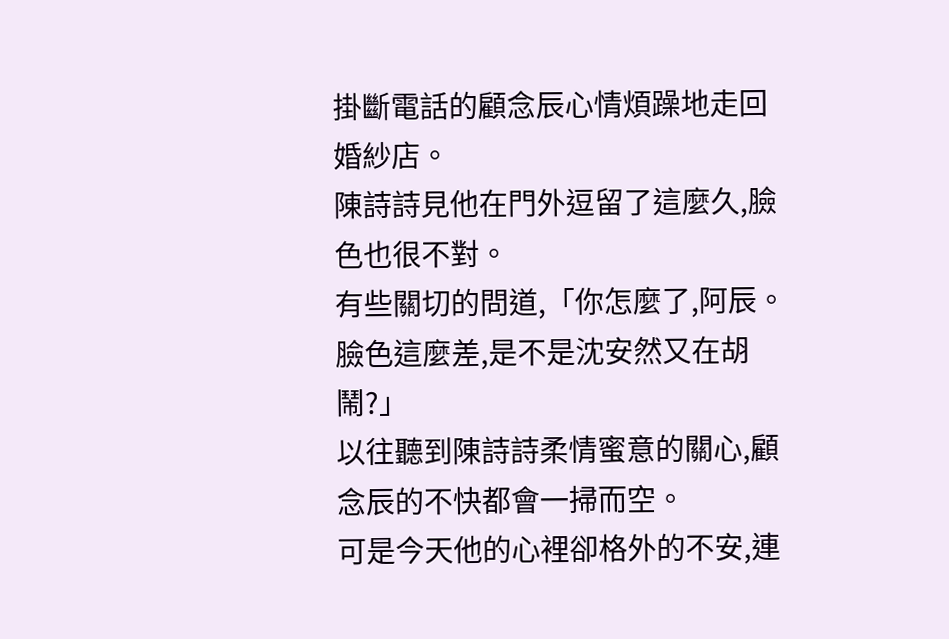掛斷電話的顧念辰心情煩躁地走回婚紗店。
陳詩詩見他在門外逗留了這麼久,臉色也很不對。
有些關切的問道,「你怎麼了,阿辰。臉色這麼差,是不是沈安然又在胡鬧?」
以往聽到陳詩詩柔情蜜意的關心,顧念辰的不快都會一掃而空。
可是今天他的心裡卻格外的不安,連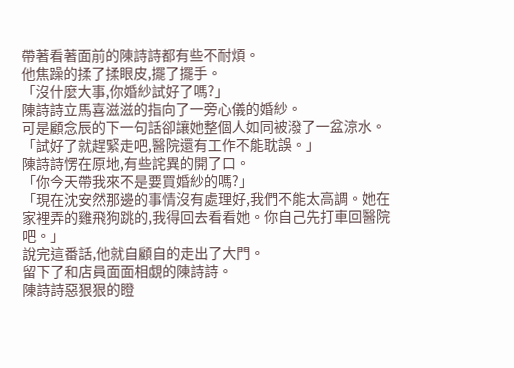帶著看著面前的陳詩詩都有些不耐煩。
他焦躁的揉了揉眼皮,擺了擺手。
「沒什麼大事,你婚紗試好了嗎?」
陳詩詩立馬喜滋滋的指向了一旁心儀的婚紗。
可是顧念辰的下一句話卻讓她整個人如同被潑了一盆涼水。
「試好了就趕緊走吧,醫院還有工作不能耽誤。」
陳詩詩愣在原地,有些詫異的開了口。
「你今天帶我來不是要買婚紗的嗎?」
「現在沈安然那邊的事情沒有處理好,我們不能太高調。她在家裡弄的雞飛狗跳的,我得回去看看她。你自己先打車回醫院吧。」
說完這番話,他就自顧自的走出了大門。
留下了和店員面面相覷的陳詩詩。
陳詩詩惡狠狠的瞪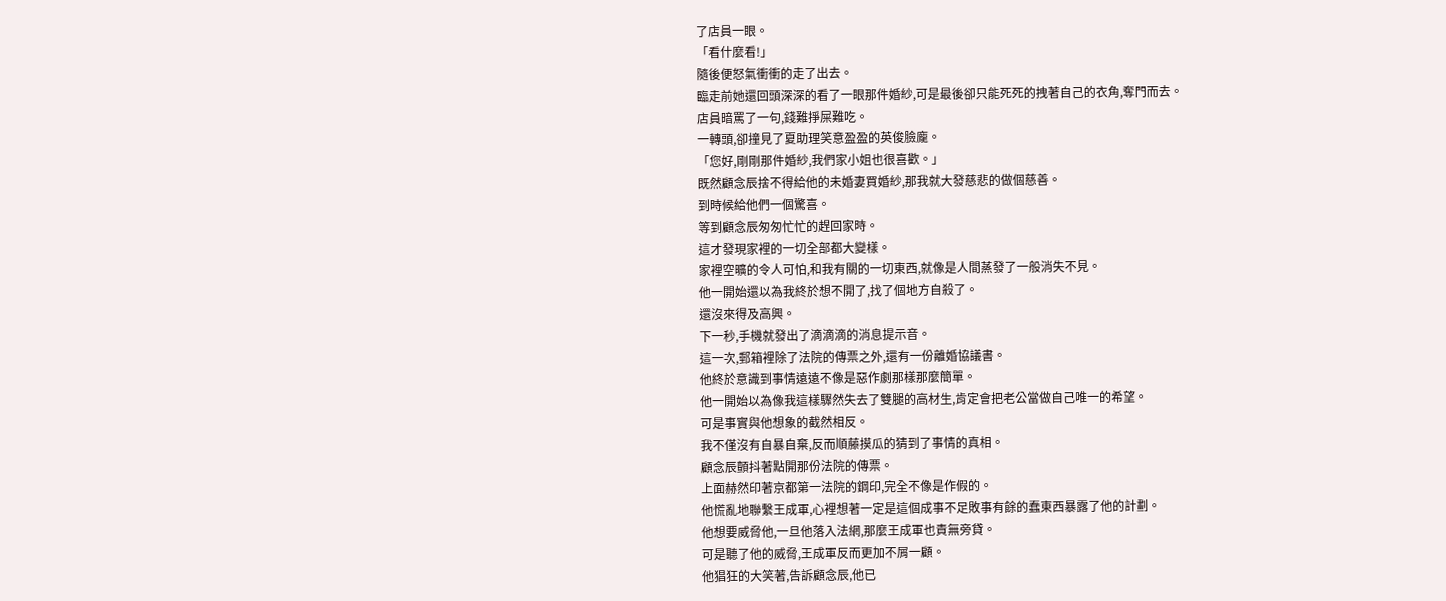了店員一眼。
「看什麼看!」
隨後便怒氣衝衝的走了出去。
臨走前她還回頭深深的看了一眼那件婚紗,可是最後卻只能死死的拽著自己的衣角,奪門而去。
店員暗罵了一句,錢難掙屎難吃。
一轉頭,卻撞見了夏助理笑意盈盈的英俊臉龐。
「您好,剛剛那件婚紗,我們家小姐也很喜歡。」
既然顧念辰捨不得給他的未婚妻買婚紗,那我就大發慈悲的做個慈善。
到時候給他們一個驚喜。
等到顧念辰匆匆忙忙的趕回家時。
這才發現家裡的一切全部都大變樣。
家裡空曠的令人可怕,和我有關的一切東西,就像是人間蒸發了一般消失不見。
他一開始還以為我終於想不開了,找了個地方自殺了。
還沒來得及高興。
下一秒,手機就發出了滴滴滴的消息提示音。
這一次,郵箱裡除了法院的傳票之外,還有一份離婚協議書。
他終於意識到事情遠遠不像是惡作劇那樣那麼簡單。
他一開始以為像我這樣驟然失去了雙腿的高材生,肯定會把老公當做自己唯一的希望。
可是事實與他想象的截然相反。
我不僅沒有自暴自棄,反而順藤摸瓜的猜到了事情的真相。
顧念辰顫抖著點開那份法院的傳票。
上面赫然印著京都第一法院的鋼印,完全不像是作假的。
他慌亂地聯繫王成軍,心裡想著一定是這個成事不足敗事有餘的蠢東西暴露了他的計劃。
他想要威脅他,一旦他落入法網,那麼王成軍也責無旁貸。
可是聽了他的威脅,王成軍反而更加不屑一顧。
他猖狂的大笑著,告訴顧念辰,他已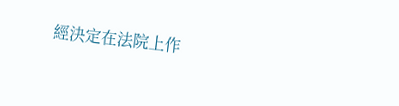經決定在法院上作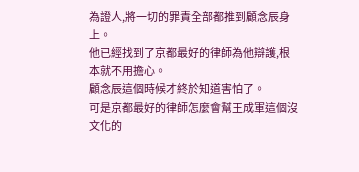為證人,將一切的罪責全部都推到顧念辰身上。
他已經找到了京都最好的律師為他辯護,根本就不用擔心。
顧念辰這個時候才終於知道害怕了。
可是京都最好的律師怎麼會幫王成軍這個沒文化的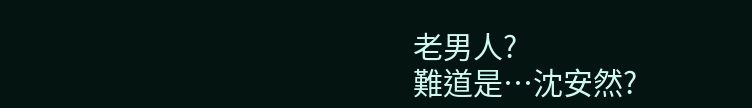老男人?
難道是…沈安然?